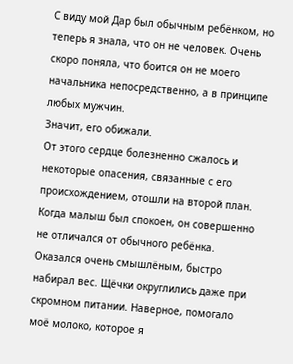С виду мой Дар был обычным ребёнком, но теперь я знала, что он не человек. Очень скоро поняла, что боится он не моего начальника непосредственно, а в принципе любых мужчин.
Значит, его обижали.
От этого сердце болезненно сжалось и некоторые опасения, связанные с его происхождением, отошли на второй план. Когда малыш был спокоен, он совершенно не отличался от обычного ребёнка. Оказался очень смышлёным, быстро набирал вес. Щёчки округлились даже при скромном питании. Наверное, помогало моё молоко, которое я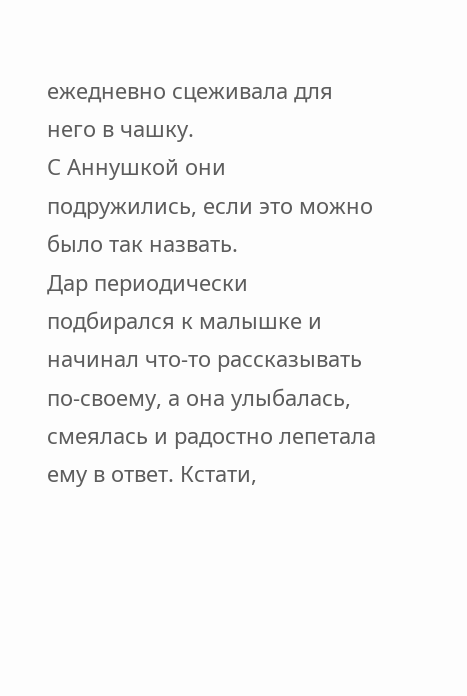ежедневно сцеживала для него в чашку.
С Аннушкой они подружились, если это можно было так назвать.
Дар периодически подбирался к малышке и начинал что-то рассказывать по-своему, а она улыбалась, смеялась и радостно лепетала ему в ответ. Кстати,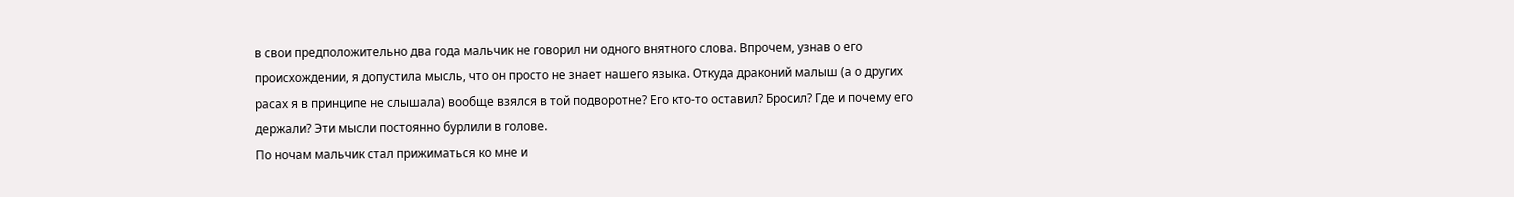в свои предположительно два года мальчик не говорил ни одного внятного слова. Впрочем, узнав о его происхождении, я допустила мысль, что он просто не знает нашего языка. Откуда драконий малыш (а о других расах я в принципе не слышала) вообще взялся в той подворотне? Его кто-то оставил? Бросил? Где и почему его держали? Эти мысли постоянно бурлили в голове.
По ночам мальчик стал прижиматься ко мне и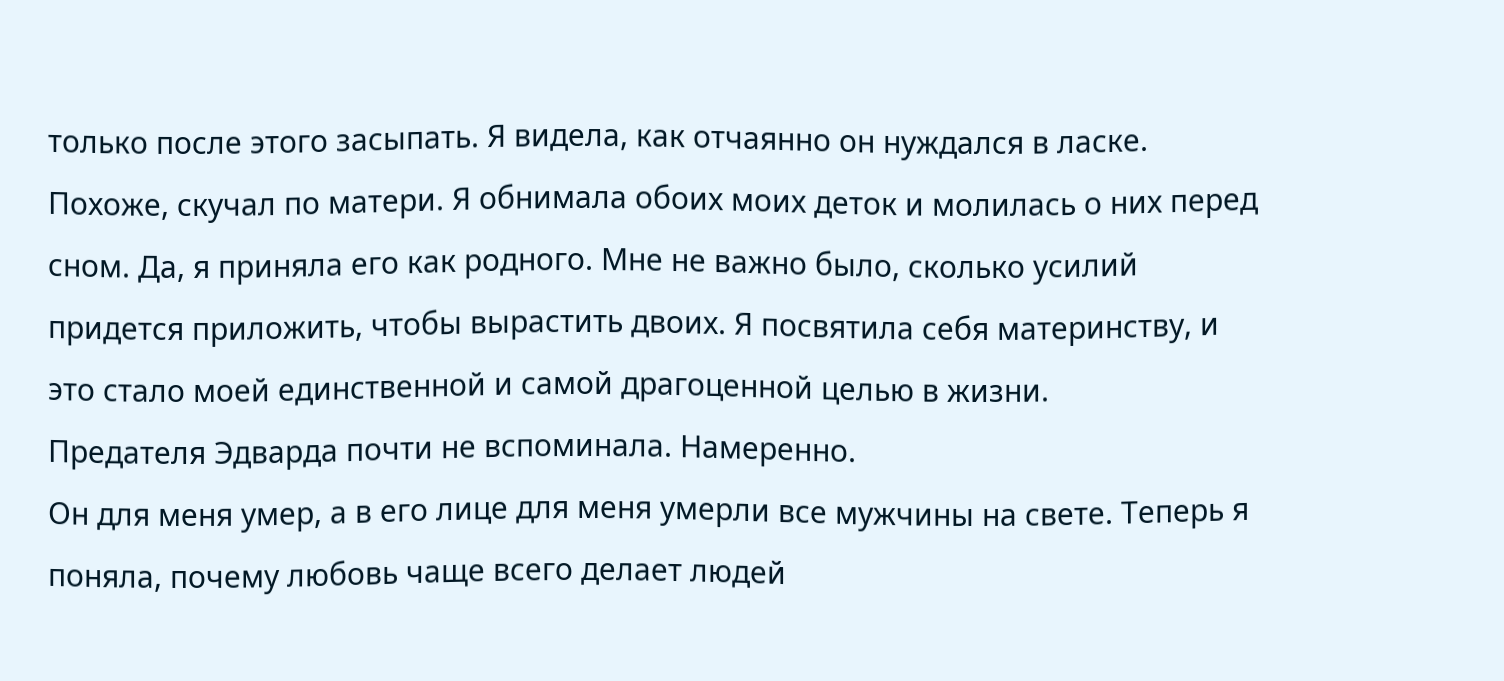только после этого засыпать. Я видела, как отчаянно он нуждался в ласке. Похоже, скучал по матери. Я обнимала обоих моих деток и молилась о них перед сном. Да, я приняла его как родного. Мне не важно было, сколько усилий придется приложить, чтобы вырастить двоих. Я посвятила себя материнству, и это стало моей единственной и самой драгоценной целью в жизни.
Предателя Эдварда почти не вспоминала. Намеренно.
Он для меня умер, а в его лице для меня умерли все мужчины на свете. Теперь я поняла, почему любовь чаще всего делает людей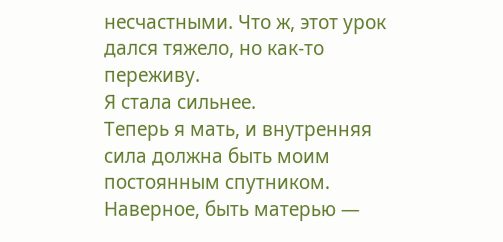несчастными. Что ж, этот урок дался тяжело, но как-то переживу.
Я стала сильнее.
Теперь я мать, и внутренняя сила должна быть моим постоянным спутником. Наверное, быть матерью —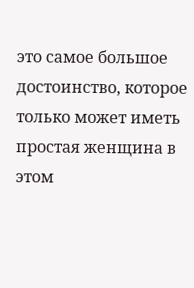это самое большое достоинство, которое только может иметь простая женщина в этом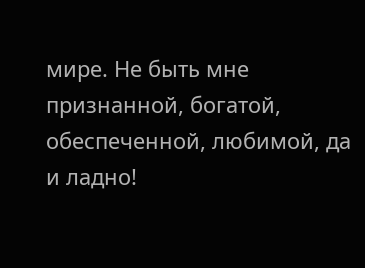мире. Не быть мне признанной, богатой, обеспеченной, любимой, да и ладно!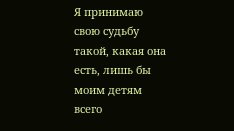Я принимаю свою судьбу такой, какая она есть, лишь бы моим детям всего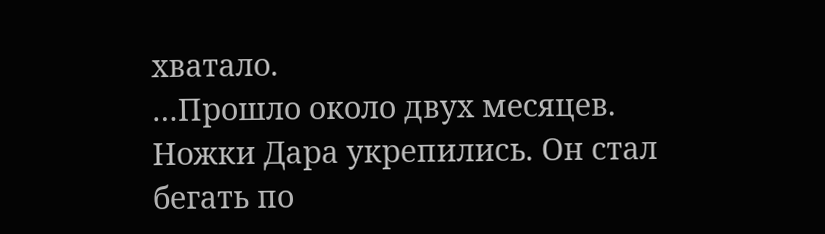хватало.
…Прошло около двух месяцев. Ножки Дара укрепились. Он стал бегать по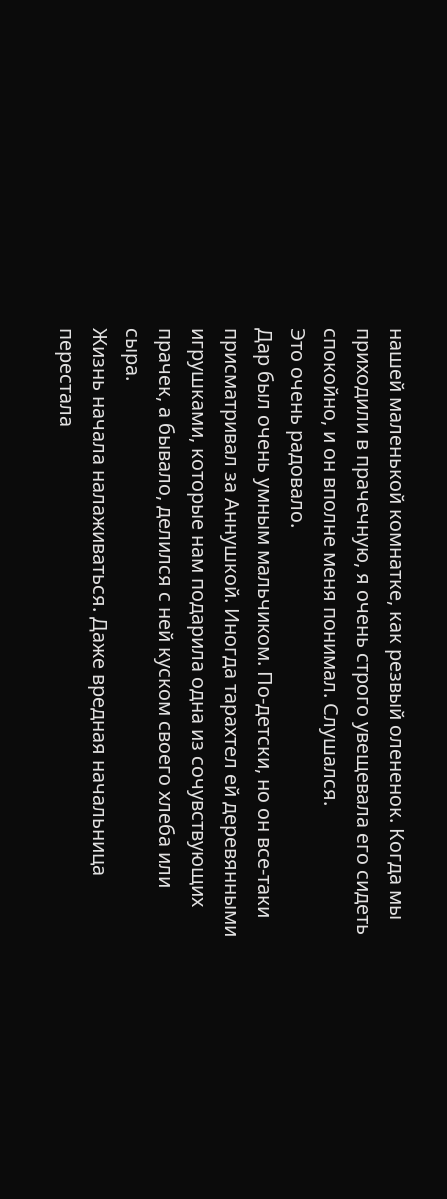нашей маленькой комнатке, как резвый олененок. Когда мы приходили в прачечную, я очень строго увещевала его сидеть спокойно, и он вполне меня понимал. Слушался.
Это очень радовало.
Дар был очень умным мальчиком. По-детски, но он все-таки присматривал за Аннушкой. Иногда тарахтел ей деревянными игрушками, которые нам подарила одна из сочувствующих прачек, а бывало, делился с ней куском своего хлеба или сыра.
Жизнь начала налаживаться. Даже вредная начальница перестала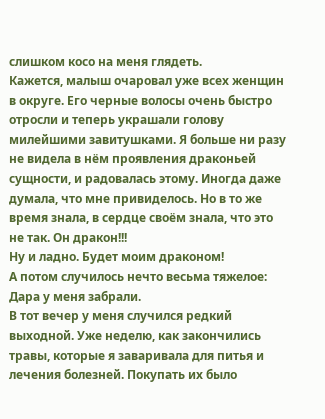слишком косо на меня глядеть.
Кажется, малыш очаровал уже всех женщин в округе. Его черные волосы очень быстро отросли и теперь украшали голову милейшими завитушками. Я больше ни разу не видела в нём проявления драконьей сущности, и радовалась этому. Иногда даже думала, что мне привиделось. Но в то же время знала, в сердце своём знала, что это не так. Он дракон!!!
Ну и ладно. Будет моим драконом!
А потом случилось нечто весьма тяжелое: Дара у меня забрали.
В тот вечер у меня случился редкий выходной. Уже неделю, как закончились травы, которые я заваривала для питья и лечения болезней. Покупать их было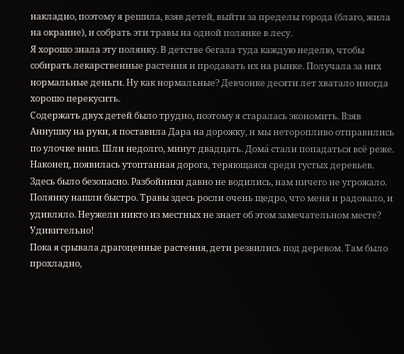накладно, поэтому я решила, взяв детей, выйти за пределы города (благо, жила на окраине), и собрать эти травы на одной полянке в лесу.
Я хорошо знала эту полянку. В детстве бегала туда каждую неделю, чтобы собирать лекарственные растения и продавать их на рынке. Получала за них нормальные деньги. Ну как нормальные? Девчонке десяти лет хватало иногда хорошо перекусить.
Содержать двух детей было трудно, поэтому я старалась экономить. Взяв Аннушку на руки, я поставила Дара на дорожку, и мы неторопливо отправились по улочке вниз. Шли недолго, минут двадцать. Дома́ стали попадаться всё реже. Наконец, появилась утоптанная дорога, теряющаяся среди густых деревьев.
Здесь было безопасно. Разбойники давно не водились, нам ничего не угрожало.
Полянку нашли быстро. Травы здесь росли очень щедро, что меня и радовало, и удивляло. Неужели никто из местных не знает об этом замечательном месте? Удивительно!
Пока я срывала драгоценные растения, дети резвились под деревом. Там было прохладно,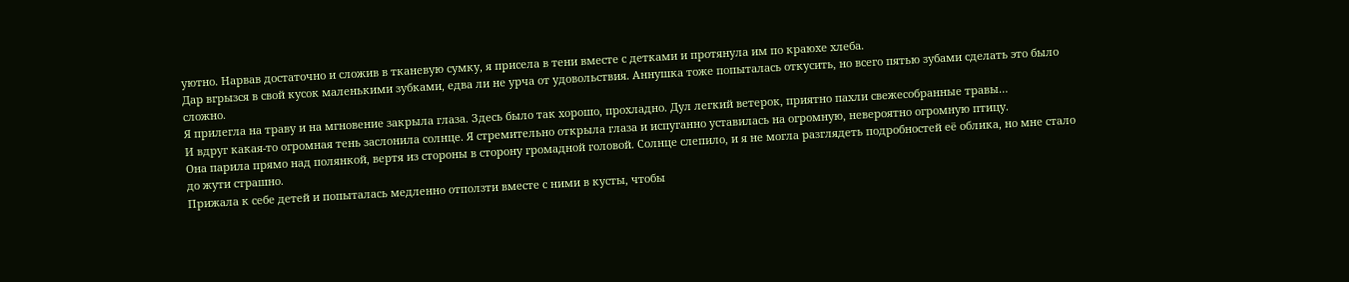уютно. Нарвав достаточно и сложив в тканевую сумку, я присела в тени вместе с детками и протянула им по краюхе хлеба.
Дар вгрызся в свой кусок маленькими зубками, едва ли не урча от удовольствия. Аннушка тоже попыталась откусить, но всего пятью зубами сделать это было сложно.
Я прилегла на траву и на мгновение закрыла глаза. Здесь было так хорошо, прохладно. Дул легкий ветерок, приятно пахли свежесобранные травы…
И вдруг какая-то огромная тень заслонила солнце. Я стремительно открыла глаза и испуганно уставилась на огромную, невероятно огромную птицу.
Она парила прямо над полянкой, вертя из стороны в сторону громадной головой. Солнце слепило, и я не могла разглядеть подробностей её облика, но мне стало до жути страшно.
Прижала к себе детей и попыталась медленно отползти вместе с ними в кусты, чтобы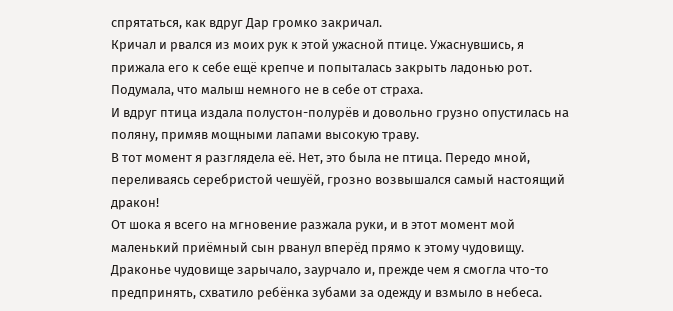спрятаться, как вдруг Дар громко закричал.
Кричал и рвался из моих рук к этой ужасной птице. Ужаснувшись, я прижала его к себе ещё крепче и попыталась закрыть ладонью рот. Подумала, что малыш немного не в себе от страха.
И вдруг птица издала полустон-полурёв и довольно грузно опустилась на поляну, примяв мощными лапами высокую траву.
В тот момент я разглядела её. Нет, это была не птица. Передо мной, переливаясь серебристой чешуёй, грозно возвышался самый настоящий дракон!
От шока я всего на мгновение разжала руки, и в этот момент мой маленький приёмный сын рванул вперёд прямо к этому чудовищу. Драконье чудовище зарычало, заурчало и, прежде чем я смогла что-то предпринять, схватило ребёнка зубами за одежду и взмыло в небеса.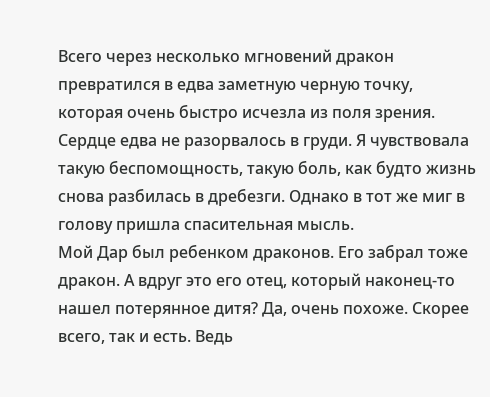Всего через несколько мгновений дракон превратился в едва заметную черную точку, которая очень быстро исчезла из поля зрения.
Сердце едва не разорвалось в груди. Я чувствовала такую беспомощность, такую боль, как будто жизнь снова разбилась в дребезги. Однако в тот же миг в голову пришла спасительная мысль.
Мой Дар был ребенком драконов. Его забрал тоже дракон. А вдруг это его отец, который наконец-то нашел потерянное дитя? Да, очень похоже. Скорее всего, так и есть. Ведь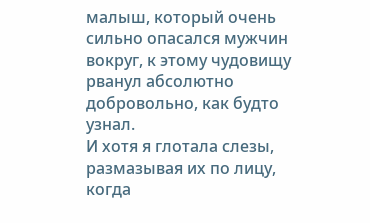малыш, который очень сильно опасался мужчин вокруг, к этому чудовищу рванул абсолютно добровольно, как будто узнал.
И хотя я глотала слезы, размазывая их по лицу, когда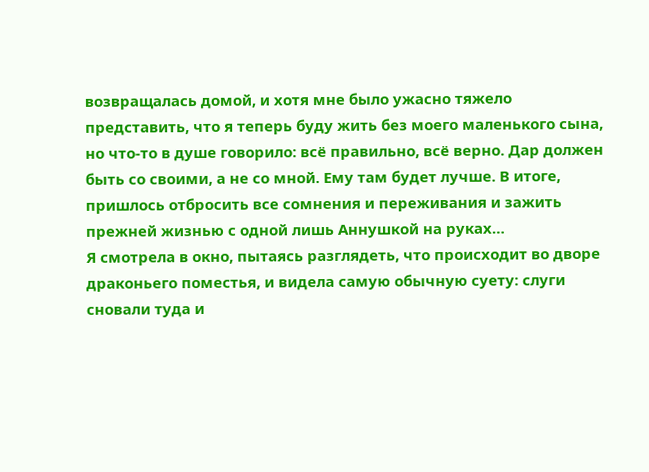возвращалась домой, и хотя мне было ужасно тяжело представить, что я теперь буду жить без моего маленького сына, но что-то в душе говорило: всё правильно, всё верно. Дар должен быть со своими, а не со мной. Ему там будет лучше. В итоге, пришлось отбросить все сомнения и переживания и зажить прежней жизнью с одной лишь Аннушкой на руках…
Я смотрела в окно, пытаясь разглядеть, что происходит во дворе драконьего поместья, и видела самую обычную суету: слуги сновали туда и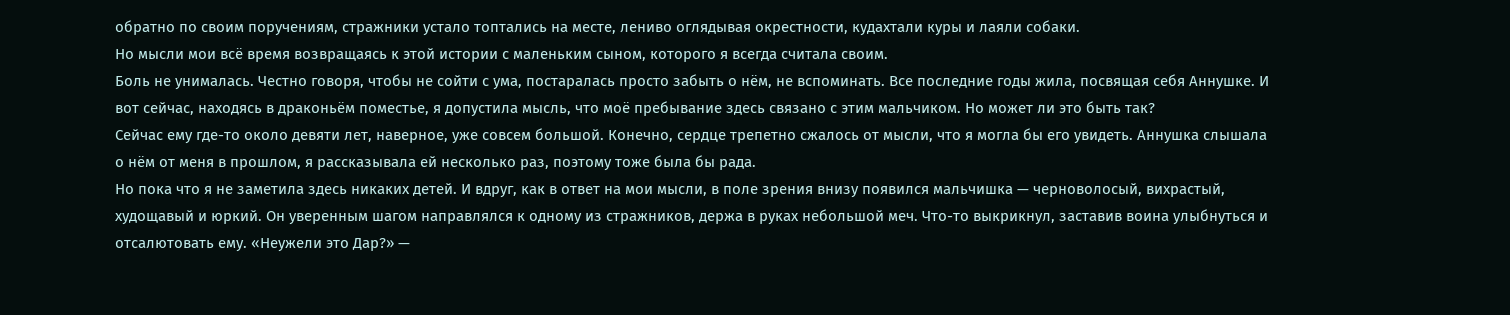обратно по своим поручениям, стражники устало топтались на месте, лениво оглядывая окрестности, кудахтали куры и лаяли собаки.
Но мысли мои всё время возвращаясь к этой истории с маленьким сыном, которого я всегда считала своим.
Боль не унималась. Честно говоря, чтобы не сойти с ума, постаралась просто забыть о нём, не вспоминать. Все последние годы жила, посвящая себя Аннушке. И вот сейчас, находясь в драконьём поместье, я допустила мысль, что моё пребывание здесь связано с этим мальчиком. Но может ли это быть так?
Сейчас ему где-то около девяти лет, наверное, уже совсем большой. Конечно, сердце трепетно сжалось от мысли, что я могла бы его увидеть. Аннушка слышала о нём от меня в прошлом, я рассказывала ей несколько раз, поэтому тоже была бы рада.
Но пока что я не заметила здесь никаких детей. И вдруг, как в ответ на мои мысли, в поле зрения внизу появился мальчишка — черноволосый, вихрастый, худощавый и юркий. Он уверенным шагом направлялся к одному из стражников, держа в руках небольшой меч. Что-то выкрикнул, заставив воина улыбнуться и отсалютовать ему. «Неужели это Дар?» —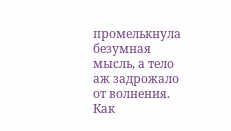промелькнула безумная мысль, а тело аж задрожало от волнения.
Как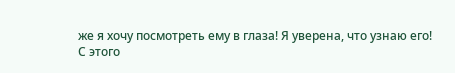же я хочу посмотреть ему в глаза! Я уверена, что узнаю его!
С этого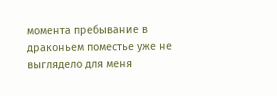момента пребывание в драконьем поместье уже не выглядело для меня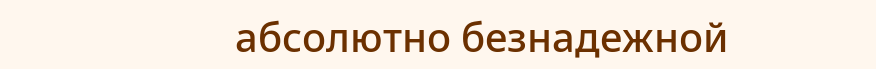абсолютно безнадежной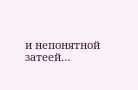и непонятной затеей…